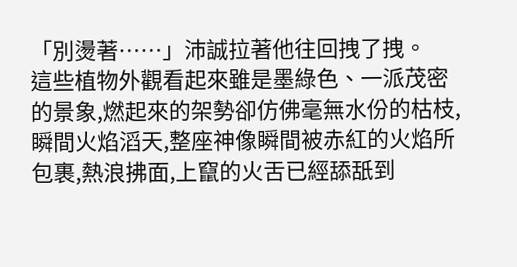「別燙著……」沛誠拉著他往回拽了拽。
這些植物外觀看起來雖是墨綠色、一派茂密的景象,燃起來的架勢卻仿佛毫無水份的枯枝,瞬間火焰滔天,整座神像瞬間被赤紅的火焰所包裹,熱浪拂面,上竄的火舌已經舔舐到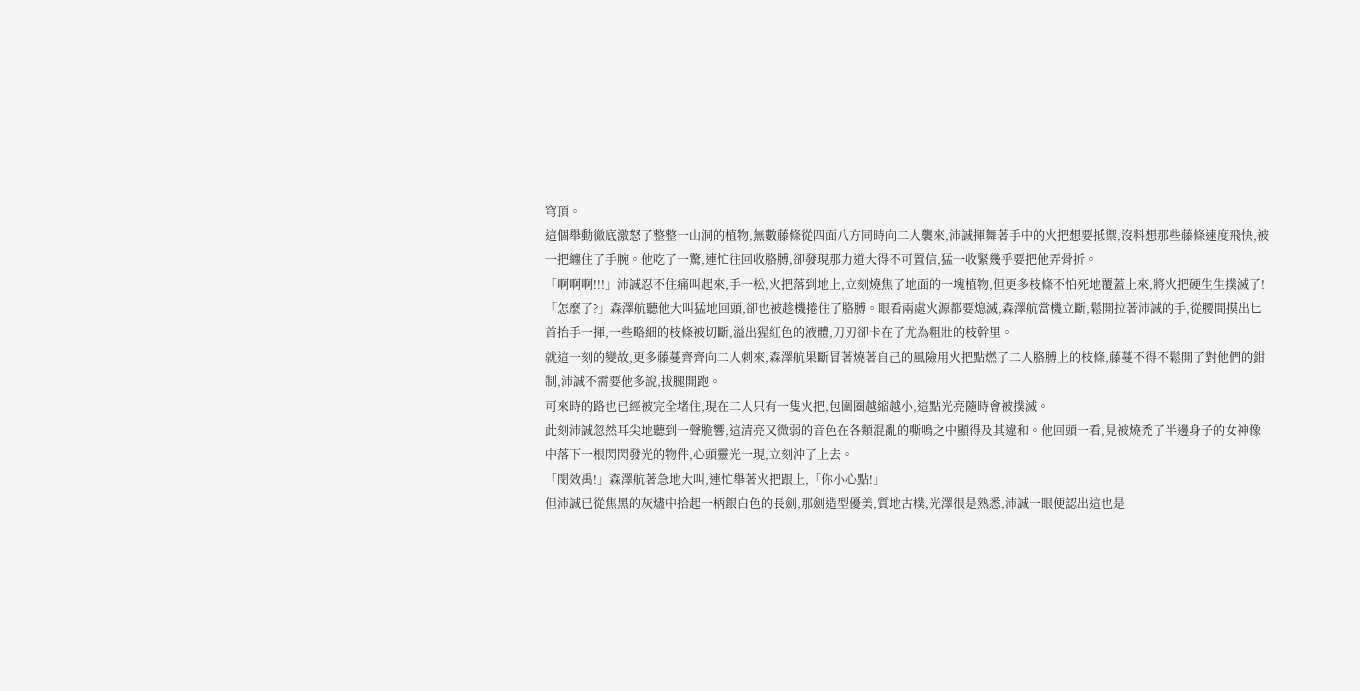穹頂。
這個舉動徹底激怒了整整一山洞的植物,無數藤條從四面八方同時向二人襲來,沛誠揮舞著手中的火把想要抵禦,沒料想那些藤條速度飛快,被一把纏住了手腕。他吃了一驚,連忙往回收胳膊,卻發現那力道大得不可置信,猛一收緊幾乎要把他弄骨折。
「啊啊啊!!!」沛誠忍不住痛叫起來,手一松,火把落到地上,立刻燒焦了地面的一塊植物,但更多枝條不怕死地覆蓋上來,將火把硬生生撲滅了!
「怎麼了?」森澤航聽他大叫猛地回頭,卻也被趁機捲住了胳膊。眼看兩處火源都要熄滅,森澤航當機立斷,鬆開拉著沛誠的手,從腰間摸出匕首抬手一揮,一些略細的枝條被切斷,溢出猩紅色的液體,刀刃卻卡在了尤為粗壯的枝幹里。
就這一刻的變故,更多藤蔓齊齊向二人刺來,森澤航果斷冒著燒著自己的風險用火把點燃了二人胳膊上的枝條,藤蔓不得不鬆開了對他們的鉗制,沛誠不需要他多說,拔腿開跑。
可來時的路也已經被完全堵住,現在二人只有一隻火把,包圍圈越縮越小,這點光亮隨時會被撲滅。
此刻沛誠忽然耳尖地聽到一聲脆響,這清亮又微弱的音色在各類混亂的嘶鳴之中顯得及其違和。他回頭一看,見被燒禿了半邊身子的女神像中落下一根閃閃發光的物件,心頭靈光一現,立刻沖了上去。
「閔效禹!」森澤航著急地大叫,連忙舉著火把跟上,「你小心點!」
但沛誠已從焦黑的灰燼中拾起一柄銀白色的長劍,那劍造型優美,質地古樸,光澤很是熟悉,沛誠一眼便認出這也是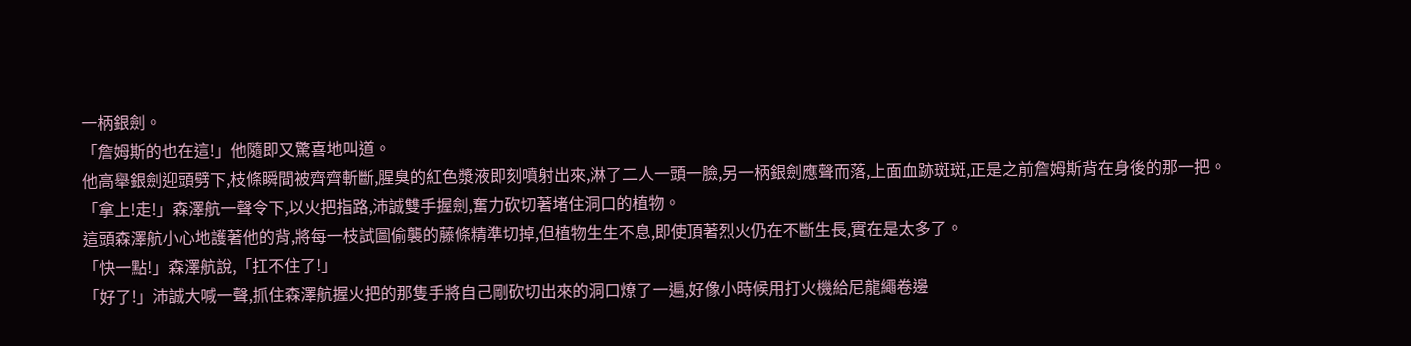一柄銀劍。
「詹姆斯的也在這!」他隨即又驚喜地叫道。
他高舉銀劍迎頭劈下,枝條瞬間被齊齊斬斷,腥臭的紅色漿液即刻噴射出來,淋了二人一頭一臉,另一柄銀劍應聲而落,上面血跡斑斑,正是之前詹姆斯背在身後的那一把。
「拿上!走!」森澤航一聲令下,以火把指路,沛誠雙手握劍,奮力砍切著堵住洞口的植物。
這頭森澤航小心地護著他的背,將每一枝試圖偷襲的藤條精準切掉,但植物生生不息,即使頂著烈火仍在不斷生長,實在是太多了。
「快一點!」森澤航說,「扛不住了!」
「好了!」沛誠大喊一聲,抓住森澤航握火把的那隻手將自己剛砍切出來的洞口燎了一遍,好像小時候用打火機給尼龍繩卷邊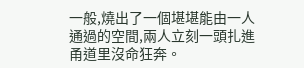一般,燒出了一個堪堪能由一人通過的空間,兩人立刻一頭扎進甬道里沒命狂奔。